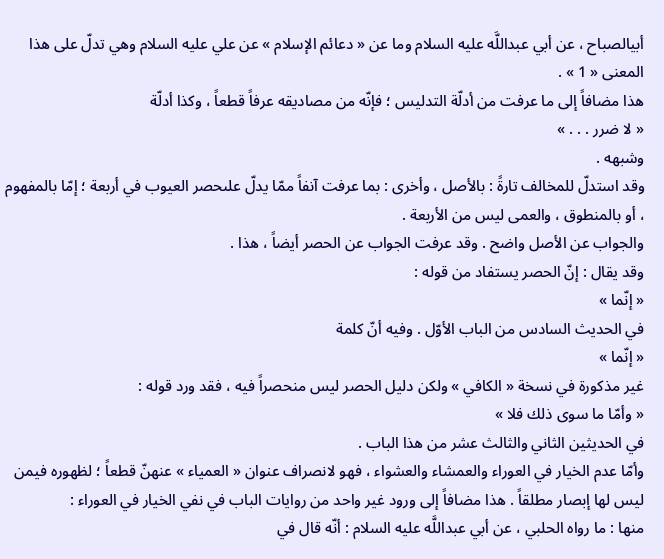أبيالصباح ، عن أبي عبداللَّه عليه السلام وما عن « دعائم الإسلام » عن علي عليه السلام وهي تدلّ على هذا المعنى « 1 » .
هذا مضافاً إلى ما عرفت من أدلّة التدليس ؛ فإنّه من مصاديقه عرفاً قطعاً ، وكذا أدلّة
« لا ضرر . . . »
وشبهه .
وقد استدلّ للمخالف تارةً : بالأصل ، وأخرى : بما عرفت آنفاً ممّا يدلّ علىحصر العيوب في أربعة ؛ إمّا بالمفهوم ، أو بالمنطوق ، والعمى ليس من الأربعة .
والجواب عن الأصل واضح . وقد عرفت الجواب عن الحصر أيضاً ، هذا .
وقد يقال : إنّ الحصر يستفاد من قوله :
« إنّما »
في الحديث السادس من الباب الأوّل . وفيه أنّ كلمة
« إنّما »
غير مذكورة في نسخة « الكافي » ولكن دليل الحصر ليس منحصراً فيه ، فقد ورد قوله :
« وأمّا ما سوى ذلك فلا »
في الحديثين الثاني والثالث عشر من هذا الباب .
وأمّا عدم الخيار في العوراء والعمشاء والعشواء ، فهو لانصراف عنوان « العمياء » عنهنّ قطعاً ؛ لظهوره فيمن ليس لها إبصار مطلقاً . هذا مضافاً إلى ورود غير واحد من روايات الباب في نفي الخيار في العوراء :
منها : ما رواه الحلبي ، عن أبي عبداللَّه عليه السلام : أنّه قال في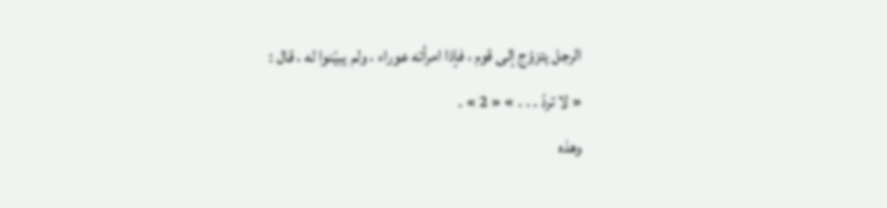الرجل يتزوّج إلى قوم ، فإذا امرأته عوراء ، ولم يبيّنوا له ، قال :
« لا تردّ . . . » « 2 » .
وهذه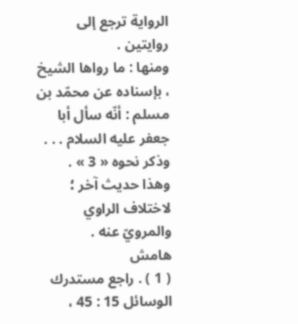الرواية ترجع إلى روايتين .
ومنها : ما رواها الشيخ ، بإسناده عن محمّد بن مسلم : أنّه سأل أبا جعفر عليه السلام . . .
وذكر نحوه « 3 » .
وهذا حديث آخر ؛ لاختلاف الراوي والمرويّ عنه .
هامش
( 1 ) . راجع مستدرك الوسائل 15 : 45 ،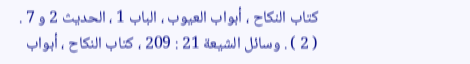كتاب النكاح ، أبواب العيوب ، الباب 1 ، الحديث 2 و 7 .
( 2 ) . وسائل الشيعة 21 : 209 ، كتاب النكاح ، أبواب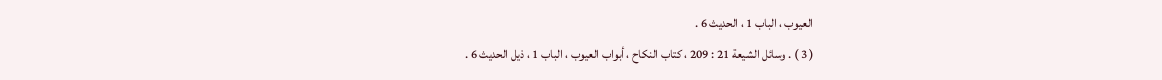العيوب ، الباب 1 ، الحديث 6 .
( 3 ) . وسائل الشيعة 21 : 209 ، كتاب النكاح ، أبواب العيوب ، الباب 1 ، ذيل الحديث 6 .